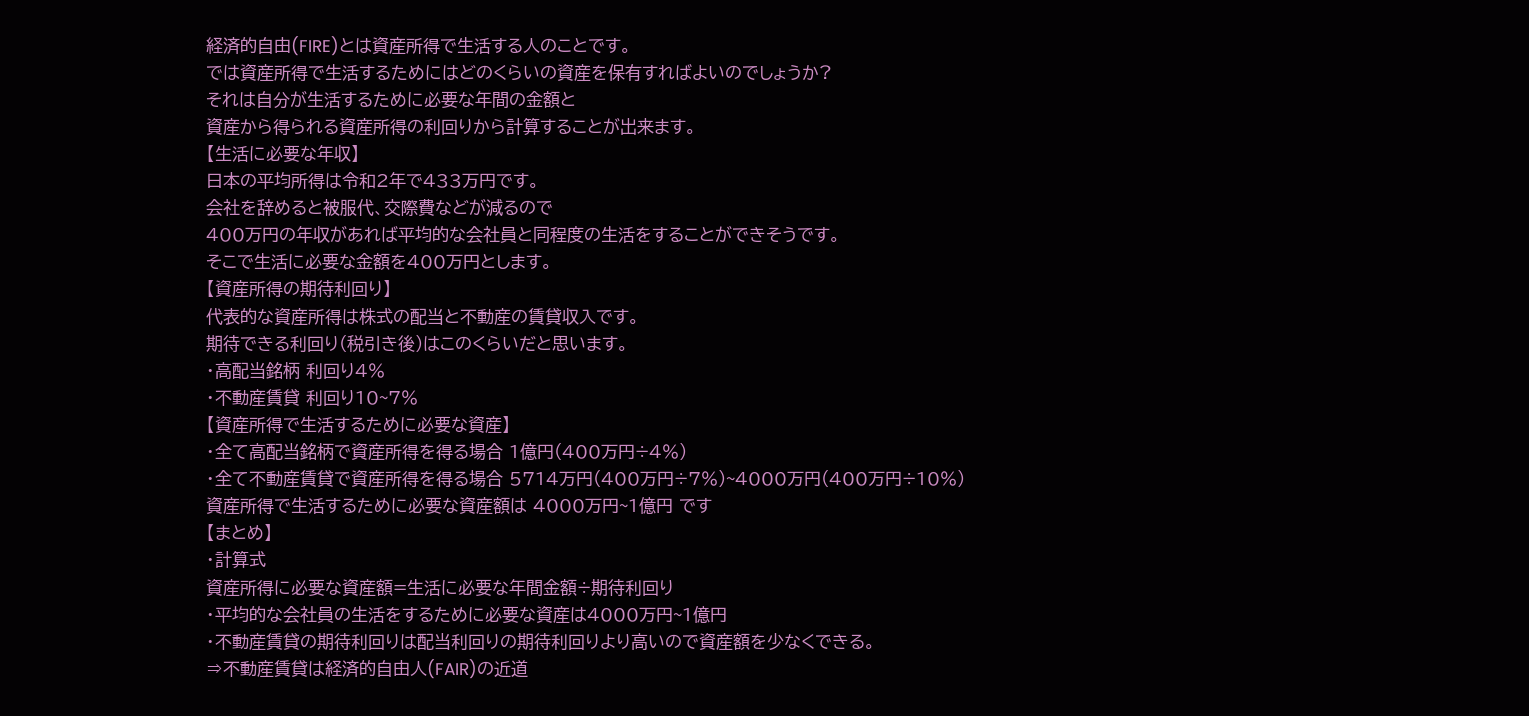経済的自由(FIRE)とは資産所得で生活する人のことです。
では資産所得で生活するためにはどのくらいの資産を保有すればよいのでしょうか?
それは自分が生活するために必要な年間の金額と
資産から得られる資産所得の利回りから計算することが出来ます。
【生活に必要な年収】
日本の平均所得は令和2年で433万円です。
会社を辞めると被服代、交際費などが減るので
400万円の年収があれば平均的な会社員と同程度の生活をすることができそうです。
そこで生活に必要な金額を400万円とします。
【資産所得の期待利回り】
代表的な資産所得は株式の配当と不動産の賃貸収入です。
期待できる利回り(税引き後)はこのくらいだと思います。
・高配当銘柄 利回り4%
・不動産賃貸 利回り10~7%
【資産所得で生活するために必要な資産】
・全て高配当銘柄で資産所得を得る場合 1億円(400万円÷4%)
・全て不動産賃貸で資産所得を得る場合 5714万円(400万円÷7%)~4000万円(400万円÷10%)
資産所得で生活するために必要な資産額は 4000万円~1億円 です
【まとめ】
・計算式
資産所得に必要な資産額=生活に必要な年間金額÷期待利回り
・平均的な会社員の生活をするために必要な資産は4000万円~1億円
・不動産賃貸の期待利回りは配当利回りの期待利回りより高いので資産額を少なくできる。
⇒不動産賃貸は経済的自由人(FAIR)の近道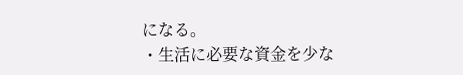になる。
・生活に必要な資金を少な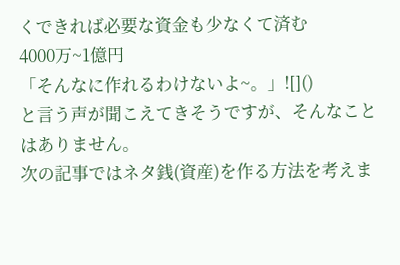くできれば必要な資金も少なくて済む
4000万~1億円
「そんなに作れるわけないよ~。」![]()
と言う声が聞こえてきそうですが、そんなことはありません。
次の記事ではネタ銭(資産)を作る方法を考えま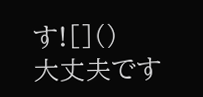す![]()
大丈夫です